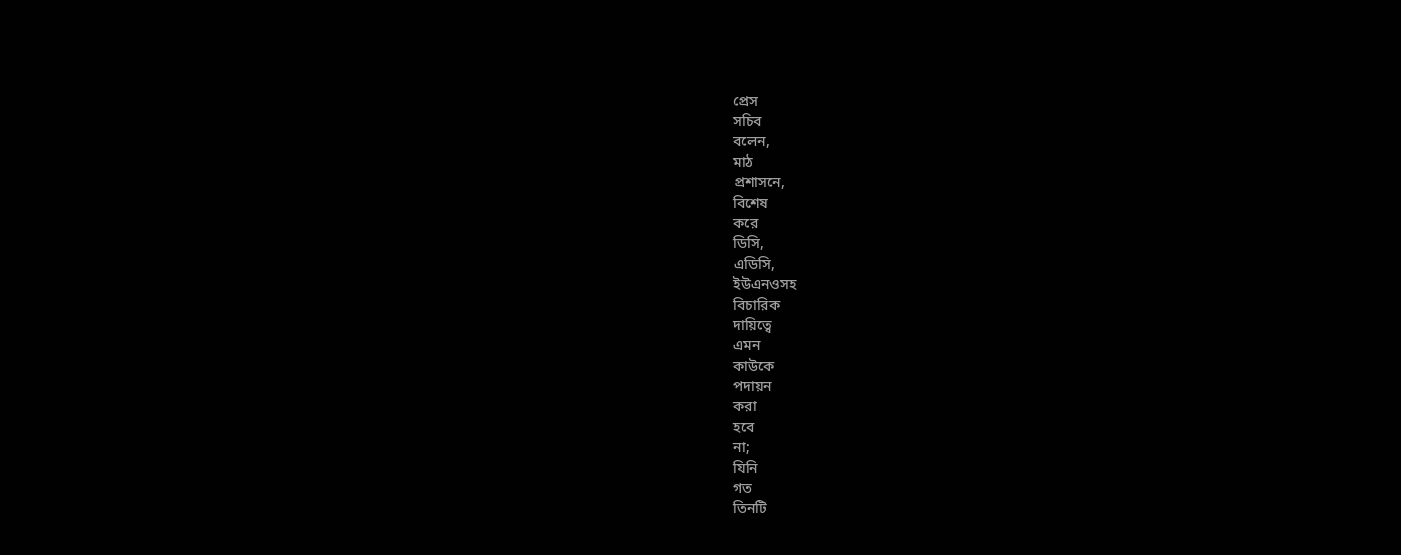প্রেস
সচিব
বলেন,
মাঠ
প্রশাসনে,
বিশেষ
করে
ডিসি,
এডিসি,
ইউএনওসহ
বিচারিক
দায়িত্বে
এমন
কাউকে
পদায়ন
করা
হবে
না;
যিনি
গত
তিনটি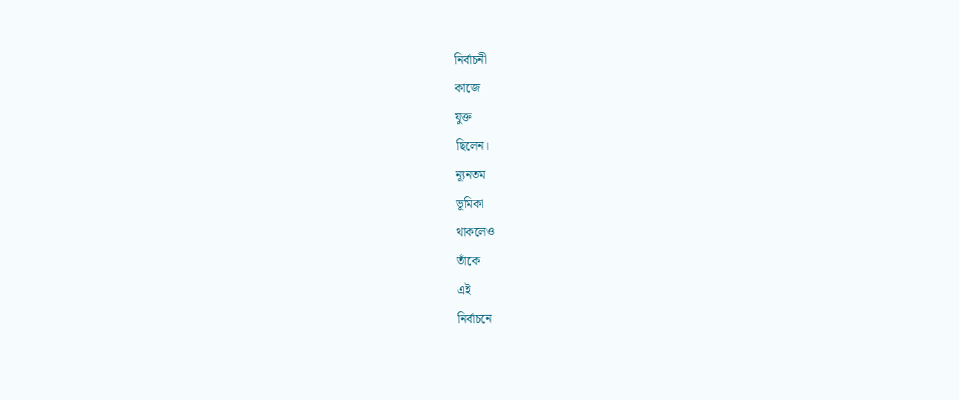নির্বাচনী
কাজে
যুক্ত
ছিলেন।
ন্যূনতম
ভূমিকা
থাকলেও
তাঁকে
এই
নির্বাচনে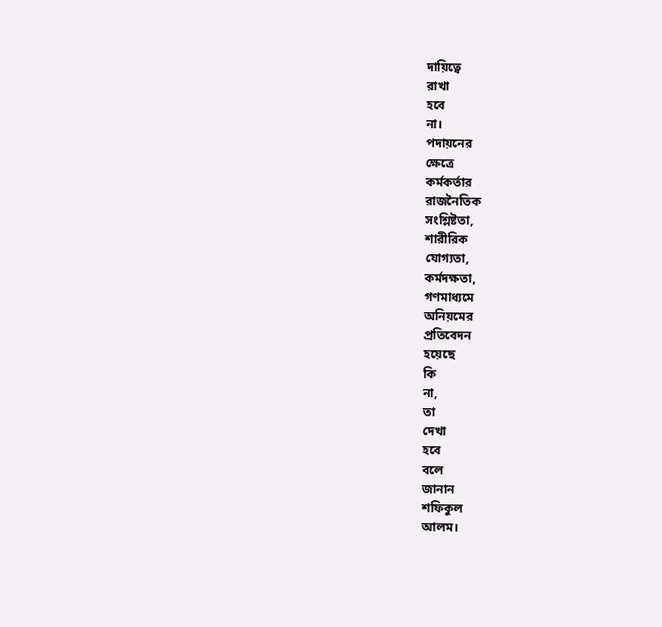দায়িত্বে
রাখা
হবে
না।
পদায়নের
ক্ষেত্রে
কর্মকর্তার
রাজনৈতিক
সংশ্লিষ্টতা,
শারীরিক
যোগ্যতা,
কর্মদক্ষতা,
গণমাধ্যমে
অনিয়মের
প্রতিবেদন
হয়েছে
কি
না,
তা
দেখা
হবে
বলে
জানান
শফিকুল
আলম।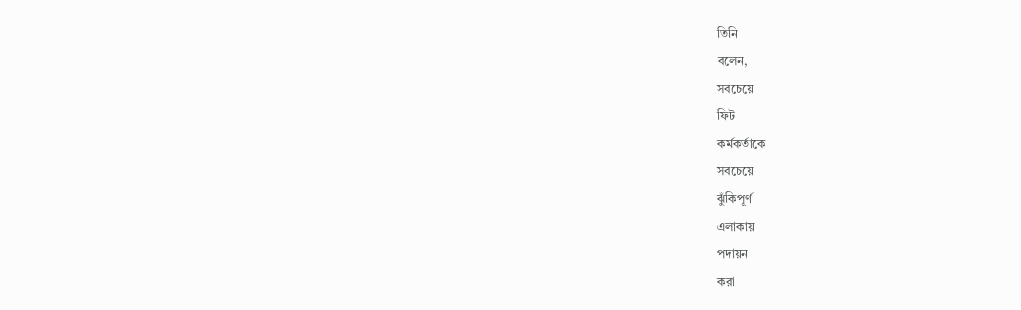তিনি
বলেন,
সবচেয়ে
ফিট
কর্মকর্তাকে
সবচেয়ে
ঝুঁকিপূর্ণ
এলাকায়
পদায়ন
করা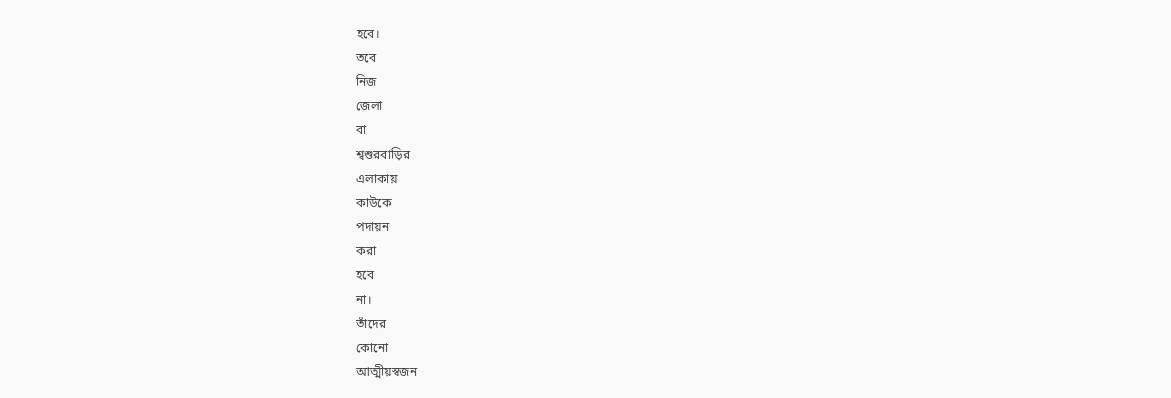হবে।
তবে
নিজ
জেলা
বা
শ্বশুরবাড়ির
এলাকায়
কাউকে
পদায়ন
করা
হবে
না।
তাঁদের
কোনো
আত্মীয়স্বজন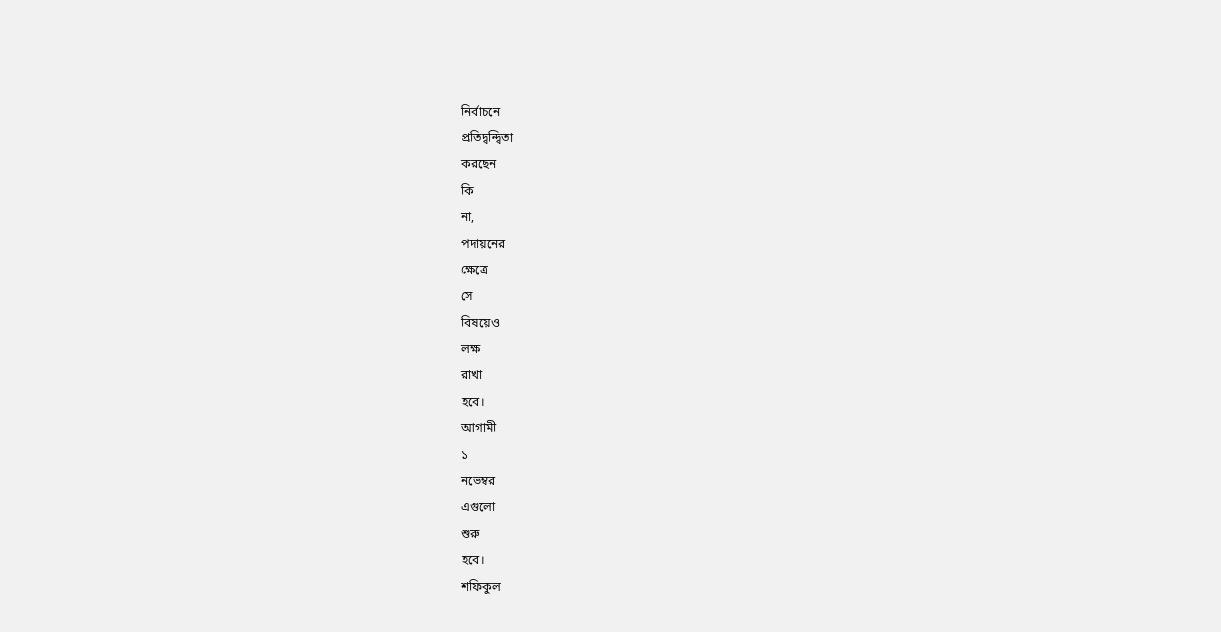নির্বাচনে
প্রতিদ্বন্দ্বিতা
করছেন
কি
না,
পদায়নের
ক্ষেত্রে
সে
বিষয়েও
লক্ষ
রাখা
হবে।
আগামী
১
নভেম্বর
এগুলো
শুরু
হবে।
শফিকুল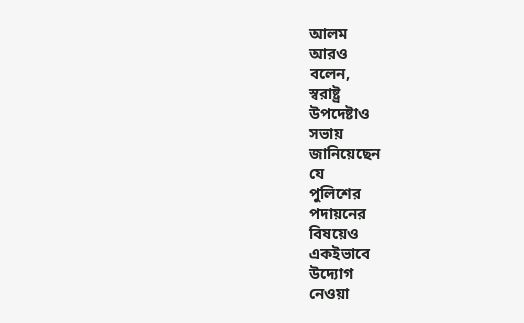আলম
আরও
বলেন,
স্বরাষ্ট্র
উপদেষ্টাও
সভায়
জানিয়েছেন
যে
পুলিশের
পদায়নের
বিষয়েও
একইভাবে
উদ্যোগ
নেওয়া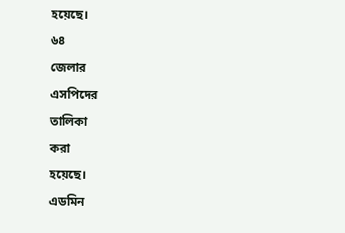হয়েছে।
৬৪
জেলার
এসপিদের
তালিকা
করা
হয়েছে।
এডমিন